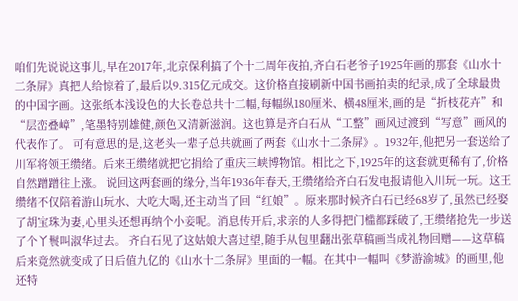咱们先说说这事儿,早在2017年,北京保利搞了个十二周年夜拍,齐白石老爷子1925年画的那套《山水十二条屏》真把人给惊着了,最后以9.315亿元成交。这价格直接刷新中国书画拍卖的纪录,成了全球最贵的中国字画。这张纸本浅设色的大长卷总共十二幅,每幅纵180厘米、横48厘米,画的是“折枝花卉”和“层峦叠嶂”,笔墨特别雄健,颜色又清新滋润。这也算是齐白石从“工整”画风过渡到“写意”画风的代表作了。 可有意思的是,这老头一辈子总共就画了两套《山水十二条屏》。1932年,他把另一套送给了川军将领王缵绪。后来王缵绪就把它捐给了重庆三峡博物馆。相比之下,1925年的这套就更稀有了,价格自然蹭蹭往上涨。 说回这两套画的缘分,当年1936年春天,王缵绪给齐白石发电报请他入川玩一玩。这王缵绪不仅陪着游山玩水、大吃大喝,还主动当了回“红娘”。原来那时候齐白石已经68岁了,虽然已经娶了胡宝珠为妻,心里头还想再纳个小妾呢。消息传开后,求亲的人多得把门槛都踩破了,王缵绪抢先一步送了个丫鬟叫淑华过去。 齐白石见了这姑娘大喜过望,随手从包里翻出张草稿画当成礼物回赠——这草稿后来竟然就变成了日后值九亿的《山水十二条屏》里面的一幅。在其中一幅叫《梦游渝城》的画里,他还特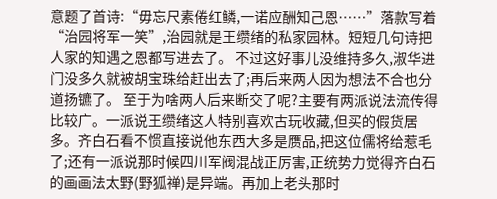意题了首诗:“毋忘尺素倦红鳞,一诺应酬知己恩……”落款写着“治园将军一笑”,治园就是王缵绪的私家园林。短短几句诗把人家的知遇之恩都写进去了。 不过这好事儿没维持多久,淑华进门没多久就被胡宝珠给赶出去了;再后来两人因为想法不合也分道扬镳了。 至于为啥两人后来断交了呢?主要有两派说法流传得比较广。一派说王缵绪这人特别喜欢古玩收藏,但买的假货居多。齐白石看不惯直接说他东西大多是赝品,把这位儒将给惹毛了;还有一派说那时候四川军阀混战正厉害,正统势力觉得齐白石的画画法太野(野狐禅)是异端。再加上老头那时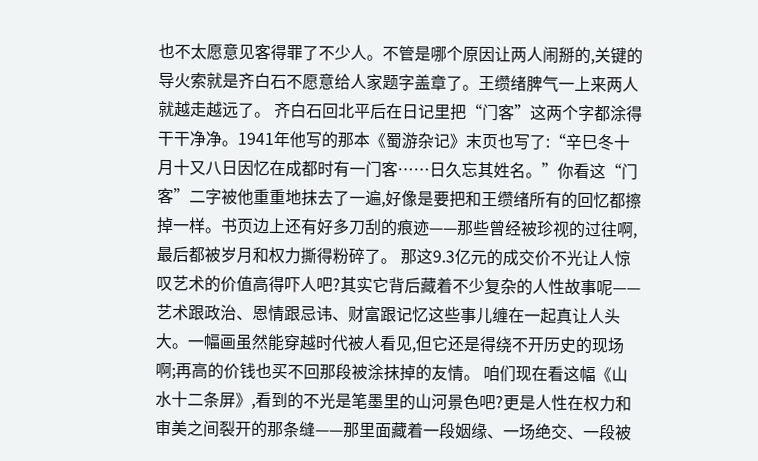也不太愿意见客得罪了不少人。不管是哪个原因让两人闹掰的,关键的导火索就是齐白石不愿意给人家题字盖章了。王缵绪脾气一上来两人就越走越远了。 齐白石回北平后在日记里把“门客”这两个字都涂得干干净净。1941年他写的那本《蜀游杂记》末页也写了:“辛巳冬十月十又八日因忆在成都时有一门客……日久忘其姓名。”你看这“门客”二字被他重重地抹去了一遍,好像是要把和王缵绪所有的回忆都擦掉一样。书页边上还有好多刀刮的痕迹——那些曾经被珍视的过往啊,最后都被岁月和权力撕得粉碎了。 那这9.3亿元的成交价不光让人惊叹艺术的价值高得吓人吧?其实它背后藏着不少复杂的人性故事呢——艺术跟政治、恩情跟忌讳、财富跟记忆这些事儿缠在一起真让人头大。一幅画虽然能穿越时代被人看见,但它还是得绕不开历史的现场啊;再高的价钱也买不回那段被涂抹掉的友情。 咱们现在看这幅《山水十二条屏》,看到的不光是笔墨里的山河景色吧?更是人性在权力和审美之间裂开的那条缝——那里面藏着一段姻缘、一场绝交、一段被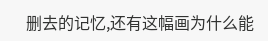删去的记忆,还有这幅画为什么能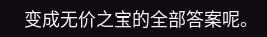变成无价之宝的全部答案呢。